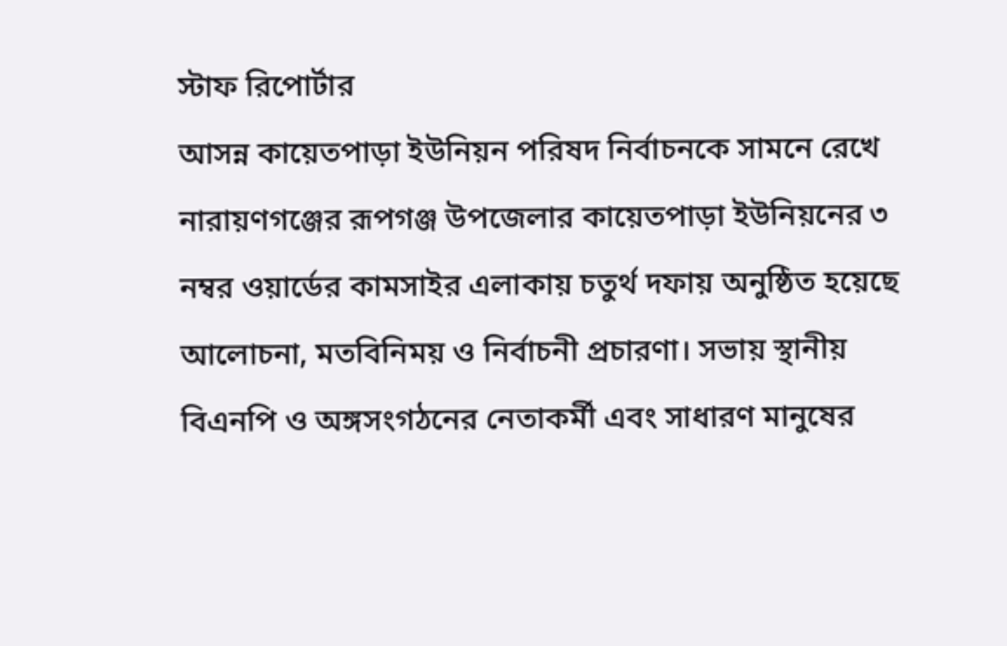স্টাফ রিপোর্টার
আসন্ন কায়েতপাড়া ইউনিয়ন পরিষদ নির্বাচনকে সামনে রেখে নারায়ণগঞ্জের রূপগঞ্জ উপজেলার কায়েতপাড়া ইউনিয়নের ৩ নম্বর ওয়ার্ডের কামসাইর এলাকায় চতুর্থ দফায় অনুষ্ঠিত হয়েছে আলোচনা, মতবিনিময় ও নির্বাচনী প্রচারণা। সভায় স্থানীয় বিএনপি ও অঙ্গসংগঠনের নেতাকর্মী এবং সাধারণ মানুষের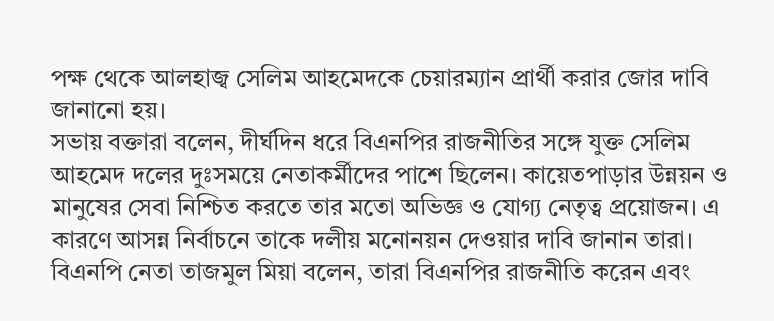পক্ষ থেকে আলহাজ্ব সেলিম আহমেদকে চেয়ারম্যান প্রার্থী করার জোর দাবি জানানো হয়।
সভায় বক্তারা বলেন, দীর্ঘদিন ধরে বিএনপির রাজনীতির সঙ্গে যুক্ত সেলিম আহমেদ দলের দুঃসময়ে নেতাকর্মীদের পাশে ছিলেন। কায়েতপাড়ার উন্নয়ন ও মানুষের সেবা নিশ্চিত করতে তার মতো অভিজ্ঞ ও যোগ্য নেতৃত্ব প্রয়োজন। এ কারণে আসন্ন নির্বাচনে তাকে দলীয় মনোনয়ন দেওয়ার দাবি জানান তারা।
বিএনপি নেতা তাজমুল মিয়া বলেন, তারা বিএনপির রাজনীতি করেন এবং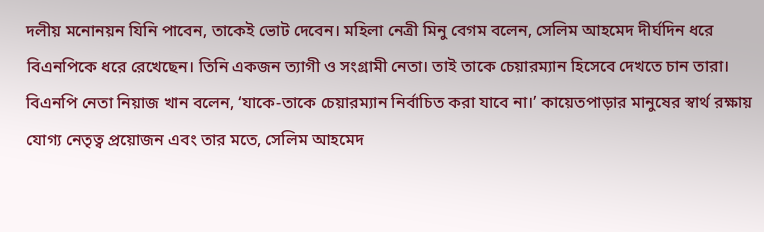দলীয় মনোনয়ন যিনি পাবেন, তাকেই ভোট দেবেন। মহিলা নেত্রী মিনু বেগম বলেন, সেলিম আহমেদ দীর্ঘদিন ধরে বিএনপিকে ধরে রেখেছেন। তিনি একজন ত্যাগী ও সংগ্রামী নেতা। তাই তাকে চেয়ারম্যান হিসেবে দেখতে চান তারা।
বিএনপি নেতা নিয়াজ খান বলেন, ‘যাকে-তাকে চেয়ারম্যান নির্বাচিত করা যাবে না।’ কায়েতপাড়ার মানুষের স্বার্থ রক্ষায় যোগ্য নেতৃত্ব প্রয়োজন এবং তার মতে, সেলিম আহমেদ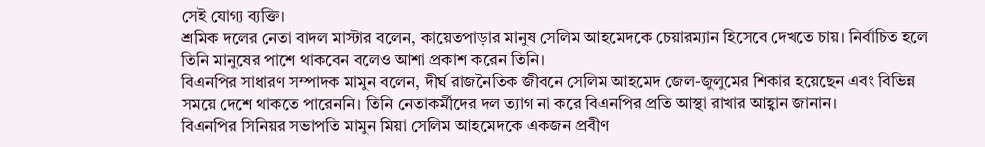সেই যোগ্য ব্যক্তি।
শ্রমিক দলের নেতা বাদল মাস্টার বলেন, কায়েতপাড়ার মানুষ সেলিম আহমেদকে চেয়ারম্যান হিসেবে দেখতে চায়। নির্বাচিত হলে তিনি মানুষের পাশে থাকবেন বলেও আশা প্রকাশ করেন তিনি।
বিএনপির সাধারণ সম্পাদক মামুন বলেন, দীর্ঘ রাজনৈতিক জীবনে সেলিম আহমেদ জেল-জুলুমের শিকার হয়েছেন এবং বিভিন্ন সময়ে দেশে থাকতে পারেননি। তিনি নেতাকর্মীদের দল ত্যাগ না করে বিএনপির প্রতি আস্থা রাখার আহ্বান জানান।
বিএনপির সিনিয়র সভাপতি মামুন মিয়া সেলিম আহমেদকে একজন প্রবীণ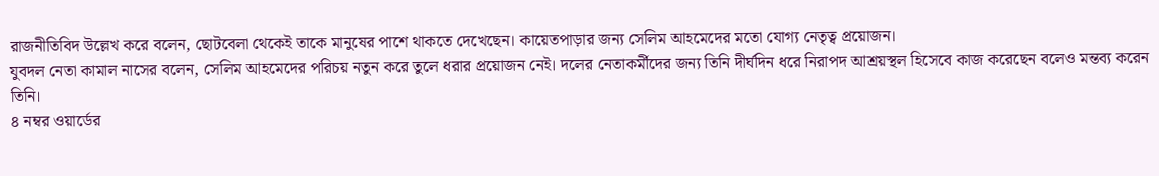রাজনীতিবিদ উল্লেখ করে বলেন, ছোটবেলা থেকেই তাকে মানুষের পাশে থাকতে দেখেছেন। কায়েতপাড়ার জন্য সেলিম আহমেদের মতো যোগ্য নেতৃত্ব প্রয়োজন।
যুবদল নেতা কামাল নাসের বলেন, সেলিম আহমেদের পরিচয় নতুন করে তুলে ধরার প্রয়োজন নেই। দলের নেতাকর্মীদের জন্য তিনি দীর্ঘদিন ধরে নিরাপদ আশ্রয়স্থল হিসেবে কাজ করেছেন বলেও মন্তব্য করেন তিনি।
৪ নম্বর ওয়ার্ডের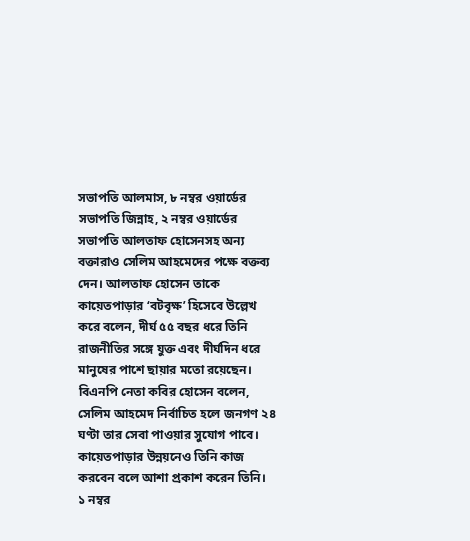সভাপতি আলমাস, ৮ নম্বর ওয়ার্ডের সভাপতি জিন্নাহ, ২ নম্বর ওয়ার্ডের সভাপতি আলতাফ হোসেনসহ অন্য বক্তারাও সেলিম আহমেদের পক্ষে বক্তব্য দেন। আলতাফ হোসেন তাকে কায়েতপাড়ার ‘বটবৃক্ষ’ হিসেবে উল্লেখ করে বলেন, দীর্ঘ ৫৫ বছর ধরে তিনি রাজনীতির সঙ্গে যুক্ত এবং দীর্ঘদিন ধরে মানুষের পাশে ছায়ার মতো রয়েছেন।
বিএনপি নেতা কবির হোসেন বলেন, সেলিম আহমেদ নির্বাচিত হলে জনগণ ২৪ ঘণ্টা তার সেবা পাওয়ার সুযোগ পাবে। কায়েতপাড়ার উন্নয়নেও তিনি কাজ করবেন বলে আশা প্রকাশ করেন তিনি।
১ নম্বর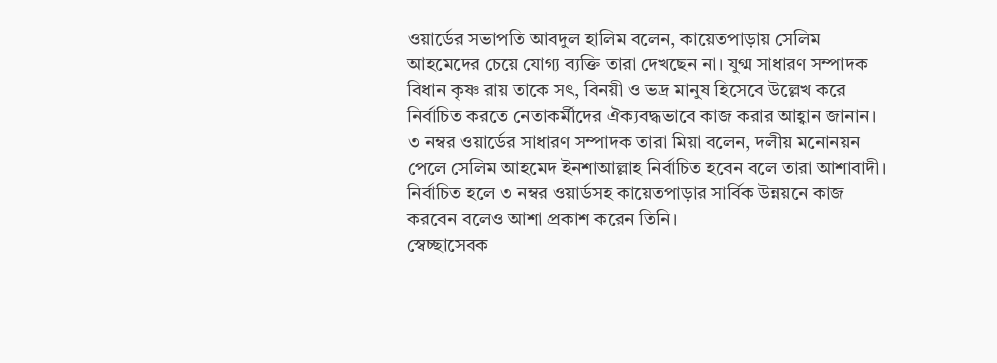ওয়ার্ডের সভাপতি আবদুল হালিম বলেন, কায়েতপাড়ায় সেলিম আহমেদের চেয়ে যোগ্য ব্যক্তি তারা দেখছেন না। যুগ্ম সাধারণ সম্পাদক বিধান কৃষ্ণ রায় তাকে সৎ, বিনয়ী ও ভদ্র মানুষ হিসেবে উল্লেখ করে নির্বাচিত করতে নেতাকর্মীদের ঐক্যবদ্ধভাবে কাজ করার আহ্বান জানান।
৩ নম্বর ওয়ার্ডের সাধারণ সম্পাদক তারা মিয়া বলেন, দলীয় মনোনয়ন পেলে সেলিম আহমেদ ইনশাআল্লাহ নির্বাচিত হবেন বলে তারা আশাবাদী। নির্বাচিত হলে ৩ নম্বর ওয়ার্ডসহ কায়েতপাড়ার সার্বিক উন্নয়নে কাজ করবেন বলেও আশা প্রকাশ করেন তিনি।
স্বেচ্ছাসেবক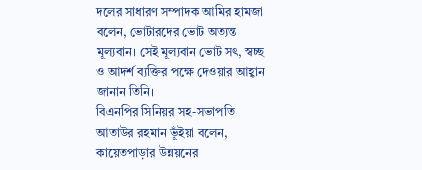দলের সাধারণ সম্পাদক আমির হামজা বলেন, ভোটারদের ভোট অত্যন্ত মূল্যবান। সেই মূল্যবান ভোট সৎ, স্বচ্ছ ও আদর্শ ব্যক্তির পক্ষে দেওয়ার আহ্বান জানান তিনি।
বিএনপির সিনিয়র সহ-সভাপতি আতাউর রহমান ভূঁইয়া বলেন, কায়েতপাড়ার উন্নয়নের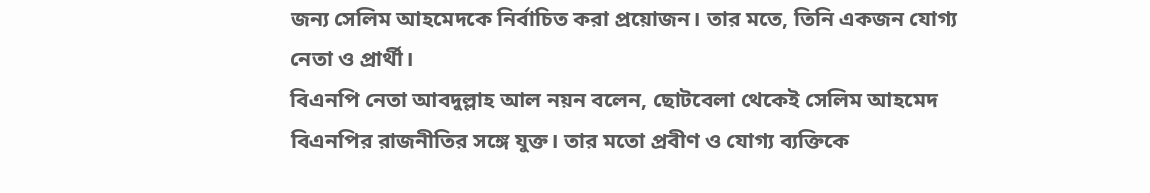জন্য সেলিম আহমেদকে নির্বাচিত করা প্রয়োজন। তার মতে, তিনি একজন যোগ্য নেতা ও প্রার্থী।
বিএনপি নেতা আবদুল্লাহ আল নয়ন বলেন, ছোটবেলা থেকেই সেলিম আহমেদ বিএনপির রাজনীতির সঙ্গে যুক্ত। তার মতো প্রবীণ ও যোগ্য ব্যক্তিকে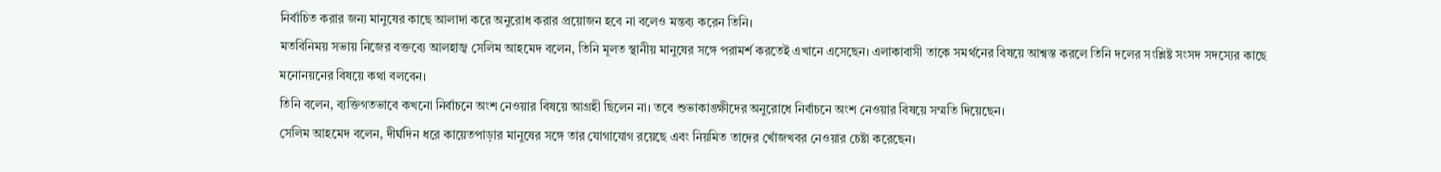নির্বাচিত করার জন্য মানুষের কাছে আলাদা করে অনুরোধ করার প্রয়োজন হবে না বলেও মন্তব্য করেন তিনি।
মতবিনিময় সভায় নিজের বক্তব্যে আলহাজ্ব সেলিম আহমেদ বলেন, তিনি মূলত স্থানীয় মানুষের সঙ্গে পরামর্শ করতেই এখানে এসেছেন। এলাকাবাসী তাকে সমর্থনের বিষয়ে আশ্বস্ত করলে তিনি দলের সংশ্লিষ্ট সংসদ সদস্যের কাছে মনোনয়নের বিষয়ে কথা বলবেন।
তিনি বলেন, ব্যক্তিগতভাবে কখনো নির্বাচনে অংশ নেওয়ার বিষয়ে আগ্রহী ছিলেন না। তবে শুভাকাঙ্ক্ষীদের অনুরোধে নির্বাচনে অংশ নেওয়ার বিষয়ে সম্মতি দিয়েছেন।
সেলিম আহমেদ বলেন, দীর্ঘদিন ধরে কায়েতপাড়ার মানুষের সঙ্গে তার যোগাযোগ রয়েছে এবং নিয়মিত তাদের খোঁজখবর নেওয়ার চেষ্টা করেছেন।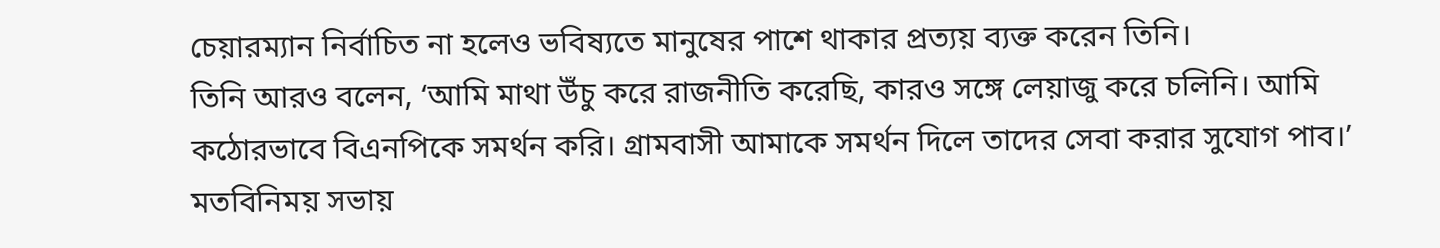চেয়ারম্যান নির্বাচিত না হলেও ভবিষ্যতে মানুষের পাশে থাকার প্রত্যয় ব্যক্ত করেন তিনি।
তিনি আরও বলেন, ‘আমি মাথা উঁচু করে রাজনীতি করেছি, কারও সঙ্গে লেয়াজু করে চলিনি। আমি কঠোরভাবে বিএনপিকে সমর্থন করি। গ্রামবাসী আমাকে সমর্থন দিলে তাদের সেবা করার সুযোগ পাব।’
মতবিনিময় সভায়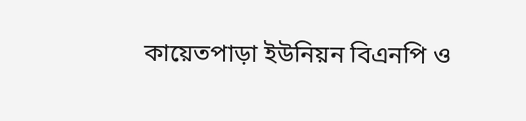কায়েতপাড়া ইউনিয়ন বিএনপি ও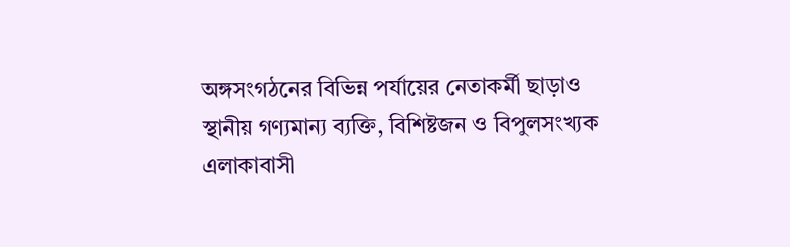অঙ্গসংগঠনের বিভিন্ন পর্যায়ের নেতাকর্মী ছাড়াও স্থানীয় গণ্যমান্য ব্যক্তি, বিশিষ্টজন ও বিপুলসংখ্যক এলাকাবাসী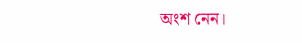অংশ নেন।